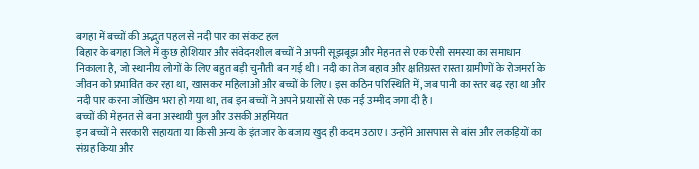बगहा में बच्चों की अद्भुत पहल से नदी पार का संकट हल
बिहार के बगहा जिले में कुछ होशियार और संवेदनशील बच्चों ने अपनी सूझबूझ और मेहनत से एक ऐसी समस्या का समाधान निकाला है, जो स्थानीय लोगों के लिए बहुत बड़ी चुनौती बन गई थी। नदी का तेज बहाव और क्षतिग्रस्त रास्ता ग्रामीणों के रोजमर्रा के जीवन को प्रभावित कर रहा था, खासकर महिलाओं और बच्चों के लिए। इस कठिन परिस्थिति में, जब पानी का स्तर बढ़ रहा था और नदी पार करना जोखिम भरा हो गया था, तब इन बच्चों ने अपने प्रयासों से एक नई उम्मीद जगा दी है।
बच्चों की मेहनत से बना अस्थायी पुल और उसकी अहमियत
इन बच्चों ने सरकारी सहायता या किसी अन्य के इंतजार के बजाय खुद ही कदम उठाए। उन्होंने आसपास से बांस और लकड़ियों का संग्रह किया और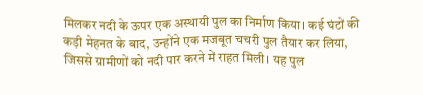मिलकर नदी के ऊपर एक अस्थायी पुल का निर्माण किया। कई घंटों की कड़ी मेहनत के बाद, उन्होंने एक मजबूत चचरी पुल तैयार कर लिया, जिससे ग्रामीणों को नदी पार करने में राहत मिली। यह पुल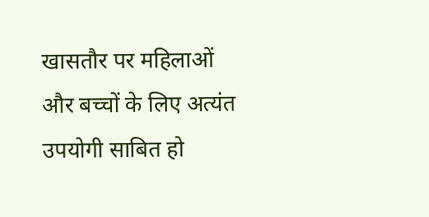खासतौर पर महिलाओं और बच्चों के लिए अत्यंत उपयोगी साबित हो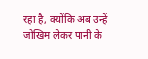रहा है, क्योंकि अब उन्हें जोखिम लेकर पानी के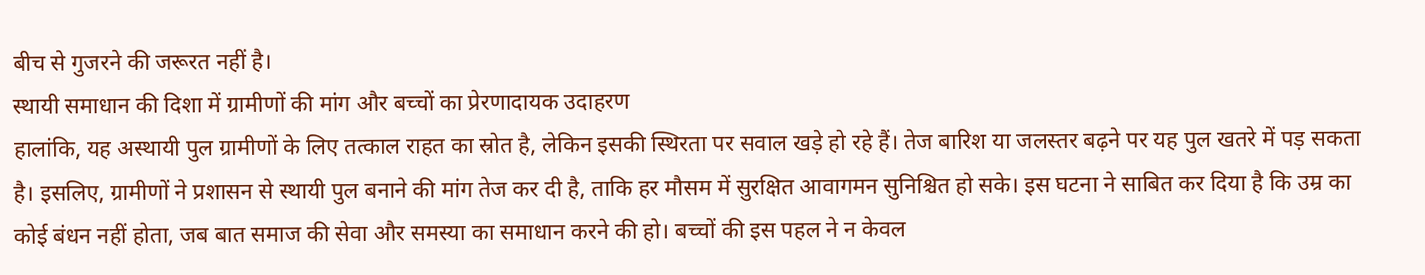बीच से गुजरने की जरूरत नहीं है।
स्थायी समाधान की दिशा में ग्रामीणों की मांग और बच्चों का प्रेरणादायक उदाहरण
हालांकि, यह अस्थायी पुल ग्रामीणों के लिए तत्काल राहत का स्रोत है, लेकिन इसकी स्थिरता पर सवाल खड़े हो रहे हैं। तेज बारिश या जलस्तर बढ़ने पर यह पुल खतरे में पड़ सकता है। इसलिए, ग्रामीणों ने प्रशासन से स्थायी पुल बनाने की मांग तेज कर दी है, ताकि हर मौसम में सुरक्षित आवागमन सुनिश्चित हो सके। इस घटना ने साबित कर दिया है कि उम्र का कोई बंधन नहीं होता, जब बात समाज की सेवा और समस्या का समाधान करने की हो। बच्चों की इस पहल ने न केवल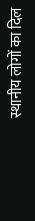स्थानीय लोगों का दिल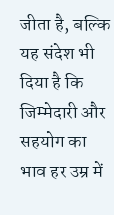जीता है, बल्कि यह संदेश भी दिया है कि जिम्मेदारी और सहयोग का भाव हर उम्र में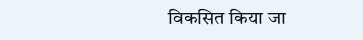विकसित किया जा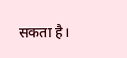सकता है।